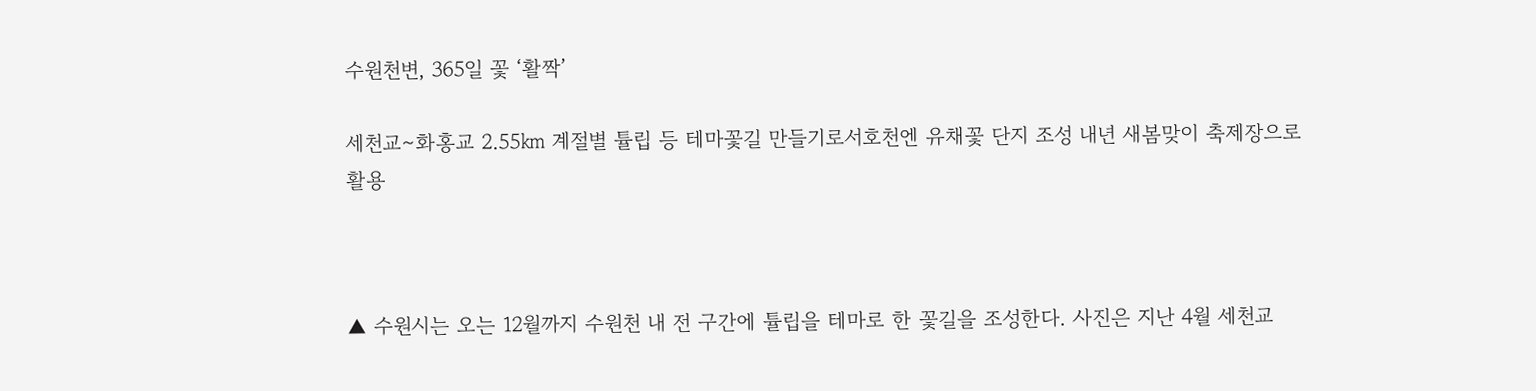수원천변, 365일 꽃 ‘활짝’

세천교∼화홍교 2.55㎞ 계절별 튤립 등 테마꽃길 만들기로서호천엔 유채꽃 단지 조성 내년 새봄맞이 축제장으로 활용



▲ 수원시는 오는 12월까지 수원천 내 전 구간에 튤립을 테마로 한 꽃길을 조성한다. 사진은 지난 4월 세천교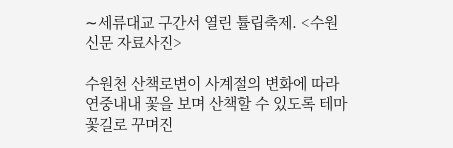∼세류대교 구간서 열린 튤립축제. <수원신문 자료사진>

수원천 산책로변이 사계절의 변화에 따라 연중내내 꽃을 보며 산책할 수 있도록 테마꽃길로 꾸며진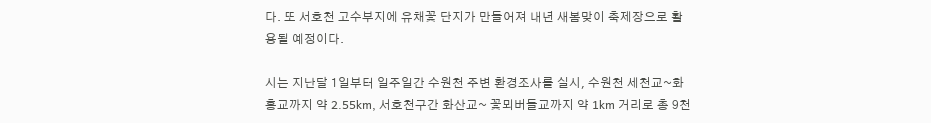다. 또 서호천 고수부지에 유채꽃 단지가 만들어져 내년 새봄맞이 축제장으로 활용될 예정이다.

시는 지난달 1일부터 일주일간 수원천 주변 환경조사를 실시, 수원천 세천교~화홍교까지 약 2.55km, 서호천구간 화산교~ 꽃뫼버들교까지 약 1km 거리로 총 9천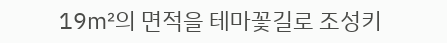19㎡의 면적을 테마꽃길로 조성키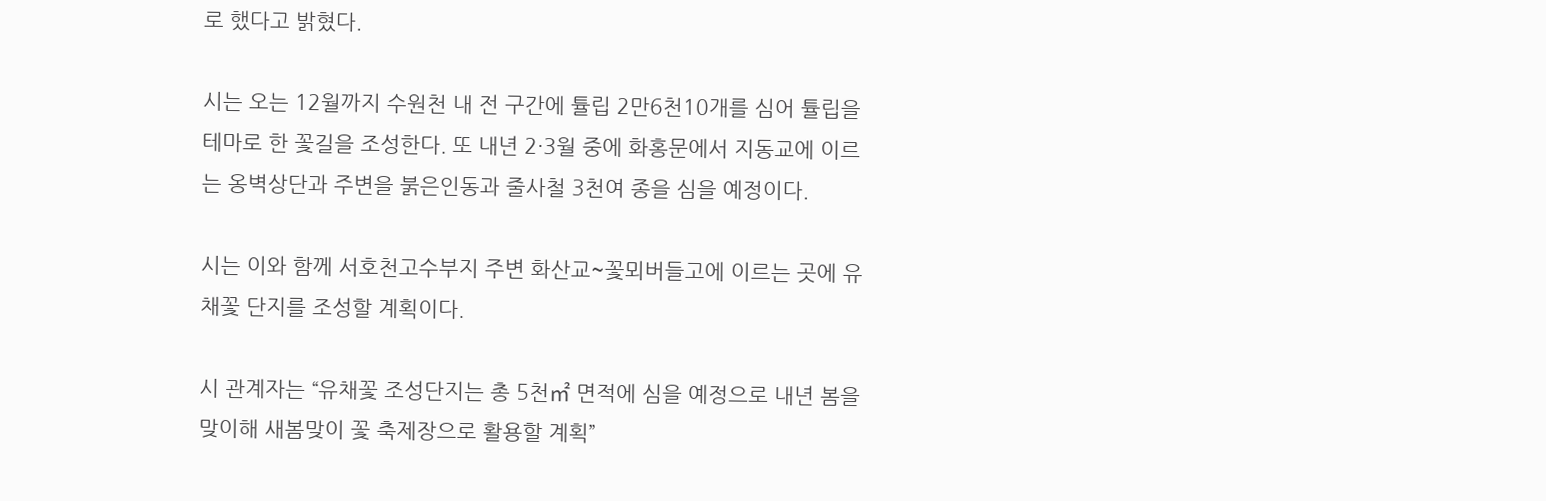로 했다고 밝혔다.

시는 오는 12월까지 수원천 내 전 구간에 튤립 2만6천10개를 심어 튤립을 테마로 한 꽃길을 조성한다. 또 내년 2·3월 중에 화홍문에서 지동교에 이르는 옹벽상단과 주변을 붉은인동과 줄사철 3천여 종을 심을 예정이다.

시는 이와 함께 서호천고수부지 주변 화산교~꽃뫼버들고에 이르는 곳에 유채꽃 단지를 조성할 계획이다.

시 관계자는 “유채꽃 조성단지는 총 5천㎡ 면적에 심을 예정으로 내년 봄을 맞이해 새봄맞이 꽃 축제장으로 활용할 계획”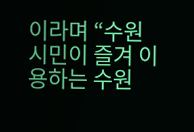이라며 “수원시민이 즐겨 이용하는 수원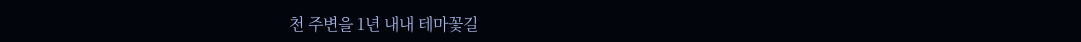천 주변을 1년 내내 테마꽃길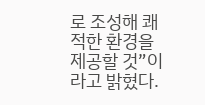로 조성해 쾌적한 환경을 제공할 것”이라고 밝혔다.